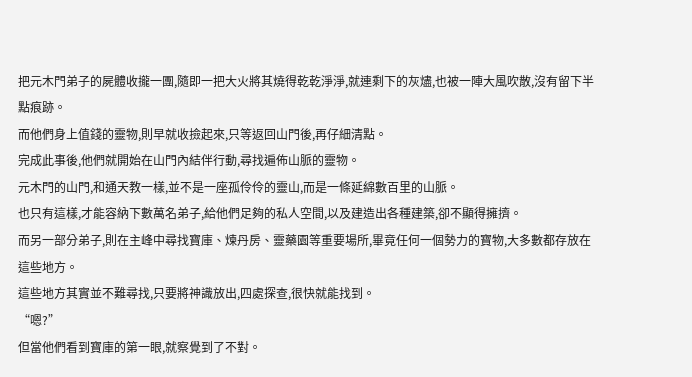把元木門弟子的屍體收攏一團,隨即一把大火將其燒得乾乾淨淨,就連剩下的灰燼,也被一陣大風吹散,沒有留下半點痕跡。
而他們身上值錢的靈物,則早就收撿起來,只等返回山門後,再仔細清點。
完成此事後,他們就開始在山門內結伴行動,尋找遍佈山脈的靈物。
元木門的山門,和通天教一樣,並不是一座孤伶伶的靈山,而是一條延綿數百里的山脈。
也只有這樣,才能容納下數萬名弟子,給他們足夠的私人空間,以及建造出各種建築,卻不顯得擁擠。
而另一部分弟子,則在主峰中尋找寶庫、煉丹房、靈藥園等重要場所,畢竟任何一個勢力的寶物,大多數都存放在這些地方。
這些地方其實並不難尋找,只要將神識放出,四處探查,很快就能找到。
“嗯?”
但當他們看到寶庫的第一眼,就察覺到了不對。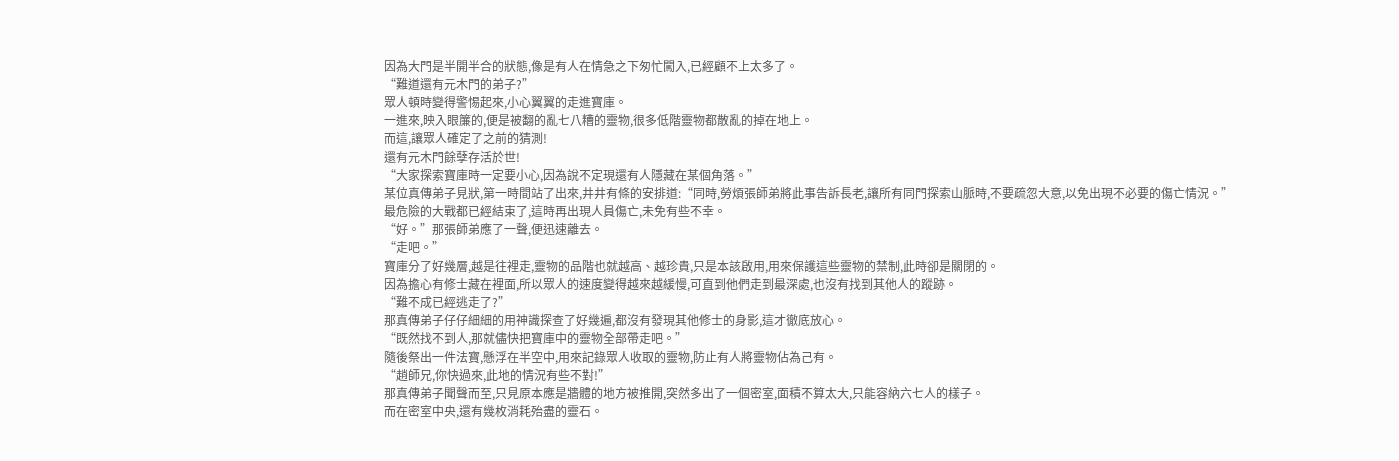因為大門是半開半合的狀態,像是有人在情急之下匆忙闖入,已經顧不上太多了。
“難道還有元木門的弟子?”
眾人頓時變得警惕起來,小心翼翼的走進寶庫。
一進來,映入眼簾的,便是被翻的亂七八糟的靈物,很多低階靈物都散亂的掉在地上。
而這,讓眾人確定了之前的猜測!
還有元木門餘孽存活於世!
“大家探索寶庫時一定要小心,因為說不定現還有人隱藏在某個角落。”
某位真傳弟子見狀,第一時間站了出來,井井有條的安排道:“同時,勞煩張師弟將此事告訴長老,讓所有同門探索山脈時,不要疏忽大意,以免出現不必要的傷亡情況。”
最危險的大戰都已經結束了,這時再出現人員傷亡,未免有些不幸。
“好。”那張師弟應了一聲,便迅速離去。
“走吧。”
寶庫分了好幾層,越是往裡走,靈物的品階也就越高、越珍貴,只是本該啟用,用來保護這些靈物的禁制,此時卻是關閉的。
因為擔心有修士藏在裡面,所以眾人的速度變得越來越緩慢,可直到他們走到最深處,也沒有找到其他人的蹤跡。
“難不成已經逃走了?”
那真傳弟子仔仔細細的用神識探查了好幾遍,都沒有發現其他修士的身影,這才徹底放心。
“既然找不到人,那就儘快把寶庫中的靈物全部帶走吧。”
隨後祭出一件法寶,懸浮在半空中,用來記錄眾人收取的靈物,防止有人將靈物佔為己有。
“趙師兄,你快過來,此地的情況有些不對!”
那真傳弟子聞聲而至,只見原本應是牆體的地方被推開,突然多出了一個密室,面積不算太大,只能容納六七人的樣子。
而在密室中央,還有幾枚消耗殆盡的靈石。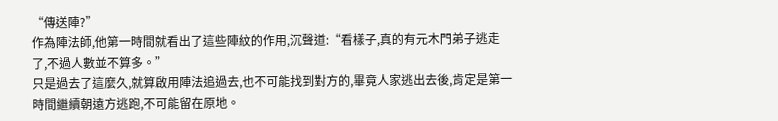“傳送陣?”
作為陣法師,他第一時間就看出了這些陣紋的作用,沉聲道:“看樣子,真的有元木門弟子逃走了,不過人數並不算多。”
只是過去了這麼久,就算啟用陣法追過去,也不可能找到對方的,畢竟人家逃出去後,肯定是第一時間繼續朝遠方逃跑,不可能留在原地。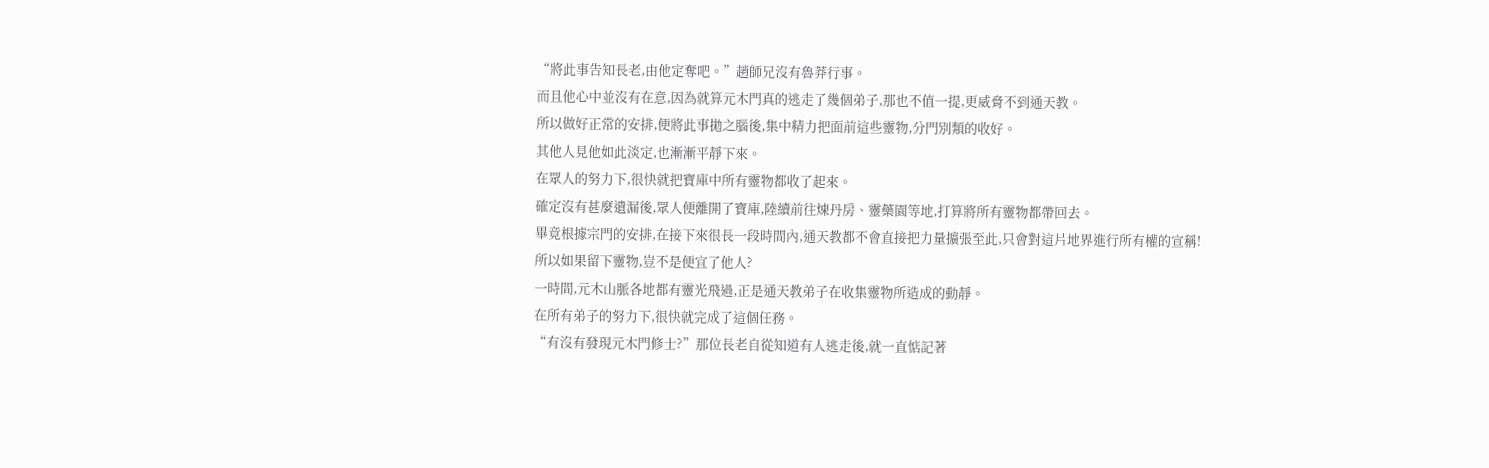“將此事告知長老,由他定奪吧。”趙師兄沒有魯莽行事。
而且他心中並沒有在意,因為就算元木門真的逃走了幾個弟子,那也不值一提,更威脅不到通天教。
所以做好正常的安排,便將此事拋之腦後,集中精力把面前這些靈物,分門別類的收好。
其他人見他如此淡定,也漸漸平靜下來。
在眾人的努力下,很快就把寶庫中所有靈物都收了起來。
確定沒有甚麼遺漏後,眾人便離開了寶庫,陸續前往煉丹房、靈藥園等地,打算將所有靈物都帶回去。
畢竟根據宗門的安排,在接下來很長一段時間內,通天教都不會直接把力量擴張至此,只會對這片地界進行所有權的宣稱!
所以如果留下靈物,豈不是便宜了他人?
一時間,元木山脈各地都有靈光飛過,正是通天教弟子在收集靈物所造成的動靜。
在所有弟子的努力下,很快就完成了這個任務。
“有沒有發現元木門修士?”那位長老自從知道有人逃走後,就一直惦記著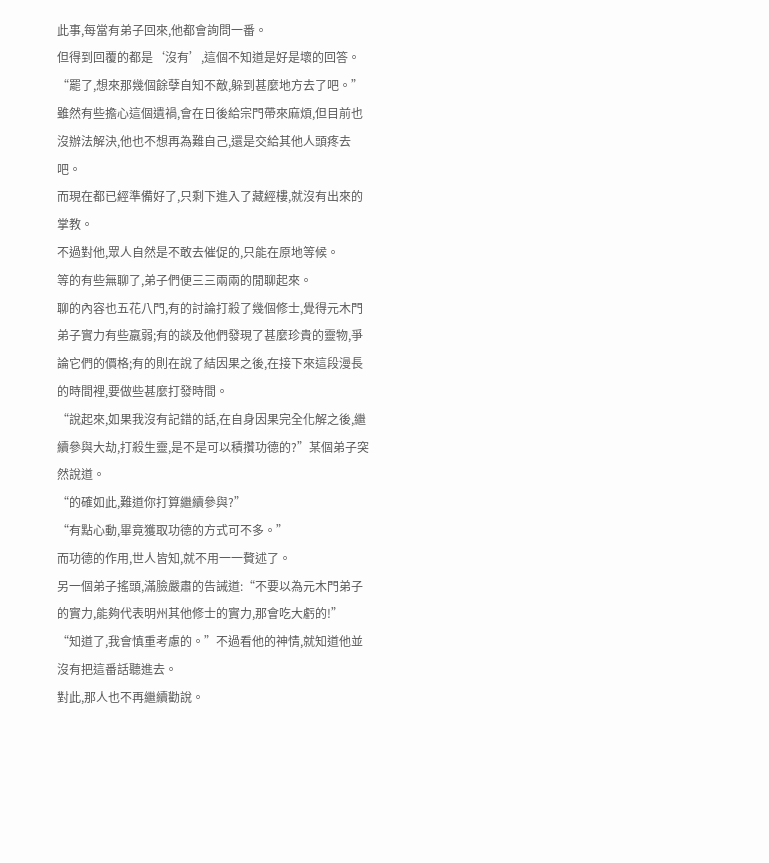此事,每當有弟子回來,他都會詢問一番。
但得到回覆的都是‘沒有’,這個不知道是好是壞的回答。
“罷了,想來那幾個餘孽自知不敵,躲到甚麼地方去了吧。”
雖然有些擔心這個遺禍,會在日後給宗門帶來麻煩,但目前也沒辦法解決,他也不想再為難自己,還是交給其他人頭疼去吧。
而現在都已經準備好了,只剩下進入了藏經樓,就沒有出來的掌教。
不過對他,眾人自然是不敢去催促的,只能在原地等候。
等的有些無聊了,弟子們便三三兩兩的閒聊起來。
聊的內容也五花八門,有的討論打殺了幾個修士,覺得元木門弟子實力有些羸弱;有的談及他們發現了甚麼珍貴的靈物,爭論它們的價格;有的則在說了結因果之後,在接下來這段漫長的時間裡,要做些甚麼打發時間。
“說起來,如果我沒有記錯的話,在自身因果完全化解之後,繼續參與大劫,打殺生靈,是不是可以積攢功德的?”某個弟子突然說道。
“的確如此,難道你打算繼續參與?”
“有點心動,畢竟獲取功德的方式可不多。”
而功德的作用,世人皆知,就不用一一贅述了。
另一個弟子搖頭,滿臉嚴肅的告誡道:“不要以為元木門弟子的實力,能夠代表明州其他修士的實力,那會吃大虧的!”
“知道了,我會慎重考慮的。”不過看他的神情,就知道他並沒有把這番話聽進去。
對此,那人也不再繼續勸說。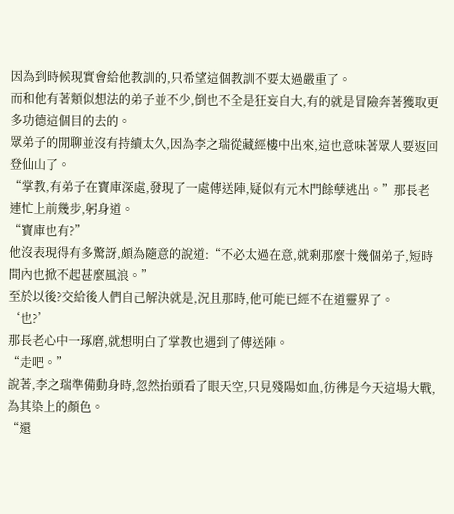因為到時候現實會給他教訓的,只希望這個教訓不要太過嚴重了。
而和他有著類似想法的弟子並不少,倒也不全是狂妄自大,有的就是冒險奔著獲取更多功德這個目的去的。
眾弟子的閒聊並沒有持續太久,因為李之瑞從藏經樓中出來,這也意味著眾人要返回登仙山了。
“掌教,有弟子在寶庫深處,發現了一處傳送陣,疑似有元木門餘孽逃出。”那長老連忙上前幾步,躬身道。
“寶庫也有?”
他沒表現得有多驚訝,頗為隨意的說道:“不必太過在意,就剩那麼十幾個弟子,短時間內也掀不起甚麼風浪。”
至於以後?交給後人們自己解決就是,況且那時,他可能已經不在道靈界了。 ‘也?’
那長老心中一琢磨,就想明白了掌教也遇到了傳送陣。
“走吧。”
說著,李之瑞準備動身時,忽然抬頭看了眼天空,只見殘陽如血,彷彿是今天這場大戰,為其染上的顏色。
“還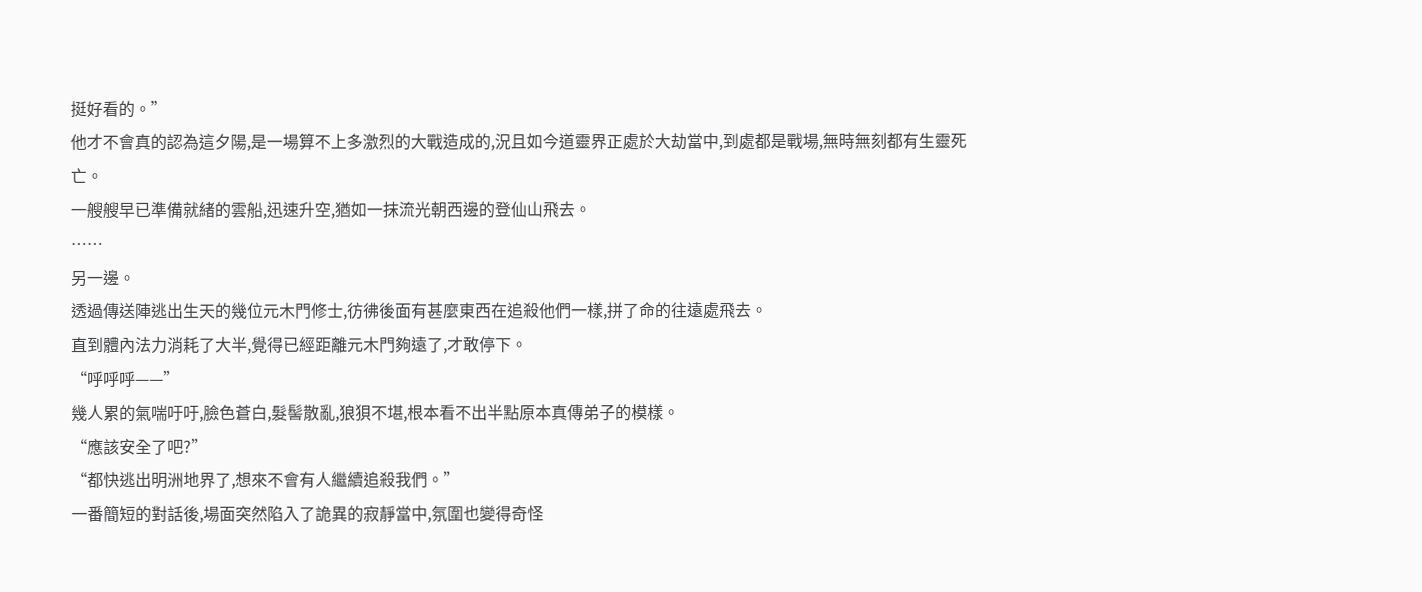挺好看的。”
他才不會真的認為這夕陽,是一場算不上多激烈的大戰造成的,況且如今道靈界正處於大劫當中,到處都是戰場,無時無刻都有生靈死亡。
一艘艘早已準備就緒的雲船,迅速升空,猶如一抹流光朝西邊的登仙山飛去。
……
另一邊。
透過傳送陣逃出生天的幾位元木門修士,彷彿後面有甚麼東西在追殺他們一樣,拼了命的往遠處飛去。
直到體內法力消耗了大半,覺得已經距離元木門夠遠了,才敢停下。
“呼呼呼——”
幾人累的氣喘吁吁,臉色蒼白,髮髻散亂,狼狽不堪,根本看不出半點原本真傳弟子的模樣。
“應該安全了吧?”
“都快逃出明洲地界了,想來不會有人繼續追殺我們。”
一番簡短的對話後,場面突然陷入了詭異的寂靜當中,氛圍也變得奇怪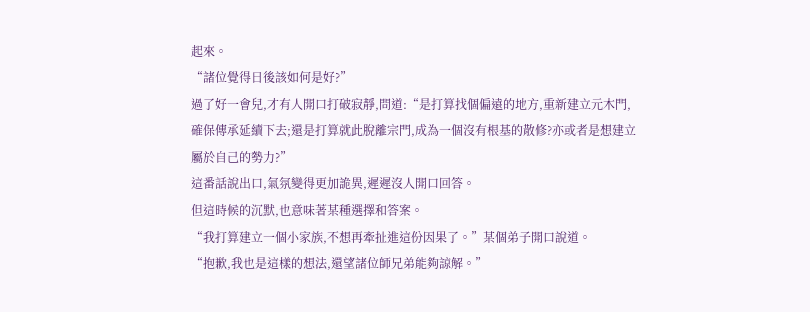起來。
“諸位覺得日後該如何是好?”
過了好一會兒,才有人開口打破寂靜,問道:“是打算找個偏遠的地方,重新建立元木門,確保傳承延續下去;還是打算就此脫離宗門,成為一個沒有根基的散修?亦或者是想建立屬於自己的勢力?”
這番話說出口,氣氛變得更加詭異,遲遲沒人開口回答。
但這時候的沉默,也意味著某種選擇和答案。
“我打算建立一個小家族,不想再牽扯進這份因果了。”某個弟子開口說道。
“抱歉,我也是這樣的想法,還望諸位師兄弟能夠諒解。”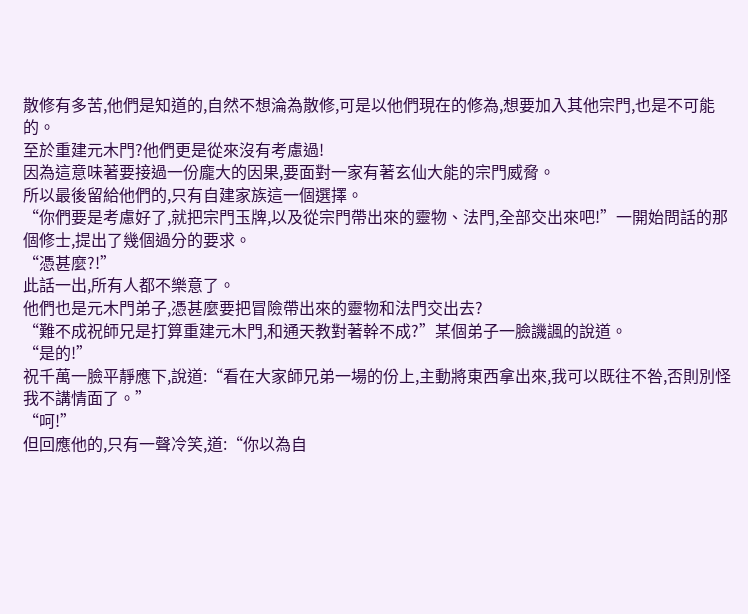散修有多苦,他們是知道的,自然不想淪為散修,可是以他們現在的修為,想要加入其他宗門,也是不可能的。
至於重建元木門?他們更是從來沒有考慮過!
因為這意味著要接過一份龐大的因果,要面對一家有著玄仙大能的宗門威脅。
所以最後留給他們的,只有自建家族這一個選擇。
“你們要是考慮好了,就把宗門玉牌,以及從宗門帶出來的靈物、法門,全部交出來吧!”一開始問話的那個修士,提出了幾個過分的要求。
“憑甚麼?!”
此話一出,所有人都不樂意了。
他們也是元木門弟子,憑甚麼要把冒險帶出來的靈物和法門交出去?
“難不成祝師兄是打算重建元木門,和通天教對著幹不成?”某個弟子一臉譏諷的說道。
“是的!”
祝千萬一臉平靜應下,說道:“看在大家師兄弟一場的份上,主動將東西拿出來,我可以既往不咎,否則別怪我不講情面了。”
“呵!”
但回應他的,只有一聲冷笑,道:“你以為自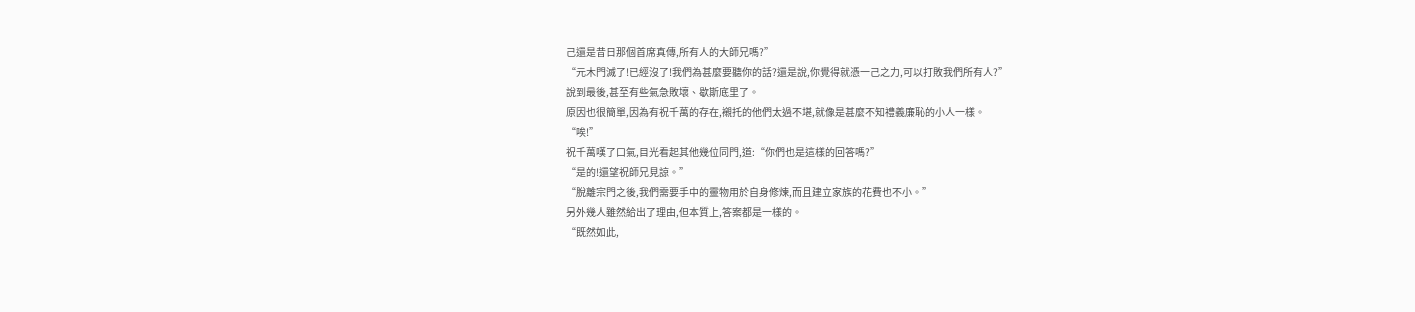己還是昔日那個首席真傳,所有人的大師兄嗎?”
“元木門滅了!已經沒了!我們為甚麼要聽你的話?還是說,你覺得就憑一己之力,可以打敗我們所有人?”
說到最後,甚至有些氣急敗壞、歇斯底里了。
原因也很簡單,因為有祝千萬的存在,襯托的他們太過不堪,就像是甚麼不知禮義廉恥的小人一樣。
“唉!”
祝千萬嘆了口氣,目光看起其他幾位同門,道:“你們也是這樣的回答嗎?”
“是的!還望祝師兄見諒。”
“脫離宗門之後,我們需要手中的靈物用於自身修煉,而且建立家族的花費也不小。”
另外幾人雖然給出了理由,但本質上,答案都是一樣的。
“既然如此,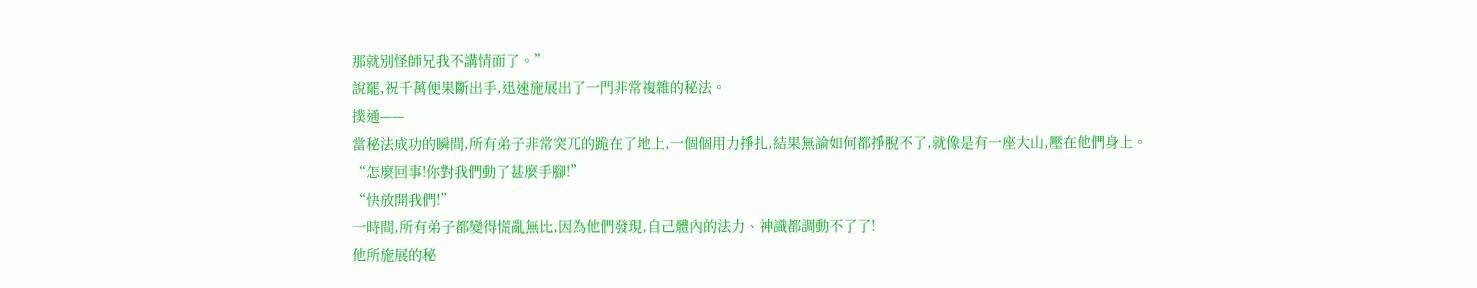那就別怪師兄我不講情面了。”
說罷,祝千萬便果斷出手,迅速施展出了一門非常複雜的秘法。
撲通——
當秘法成功的瞬間,所有弟子非常突兀的跪在了地上,一個個用力掙扎,結果無論如何都掙脫不了,就像是有一座大山,壓在他們身上。
“怎麼回事!你對我們動了甚麼手腳!”
“快放開我們!”
一時間,所有弟子都變得慌亂無比,因為他們發現,自己體內的法力、神識都調動不了了!
他所施展的秘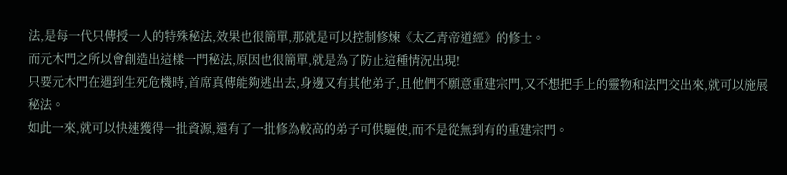法,是每一代只傳授一人的特殊秘法,效果也很簡單,那就是可以控制修煉《太乙青帝道經》的修士。
而元木門之所以會創造出這樣一門秘法,原因也很簡單,就是為了防止這種情況出現!
只要元木門在遇到生死危機時,首席真傳能夠逃出去,身邊又有其他弟子,且他們不願意重建宗門,又不想把手上的靈物和法門交出來,就可以施展秘法。
如此一來,就可以快速獲得一批資源,還有了一批修為較高的弟子可供驅使,而不是從無到有的重建宗門。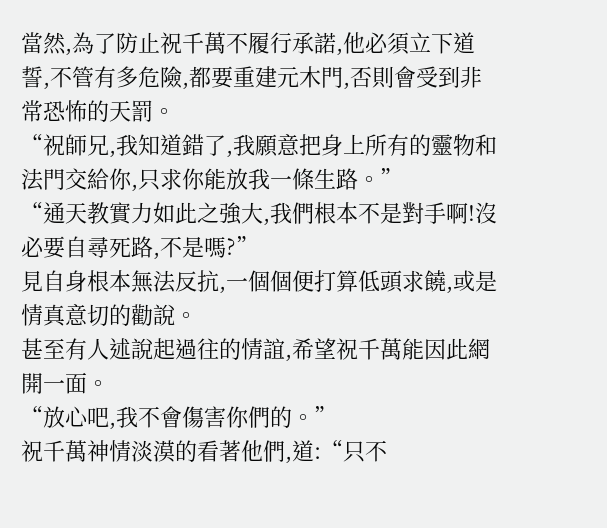當然,為了防止祝千萬不履行承諾,他必須立下道誓,不管有多危險,都要重建元木門,否則會受到非常恐怖的天罰。
“祝師兄,我知道錯了,我願意把身上所有的靈物和法門交給你,只求你能放我一條生路。”
“通天教實力如此之強大,我們根本不是對手啊!沒必要自尋死路,不是嗎?”
見自身根本無法反抗,一個個便打算低頭求饒,或是情真意切的勸說。
甚至有人述說起過往的情誼,希望祝千萬能因此網開一面。
“放心吧,我不會傷害你們的。”
祝千萬神情淡漠的看著他們,道:“只不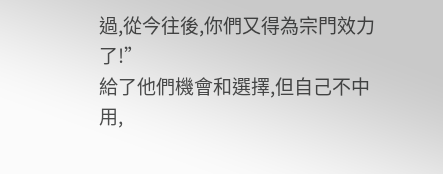過,從今往後,你們又得為宗門效力了!”
給了他們機會和選擇,但自己不中用,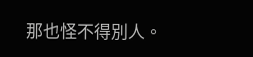那也怪不得別人。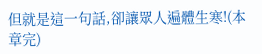但就是這一句話,卻讓眾人遍體生寒!(本章完)